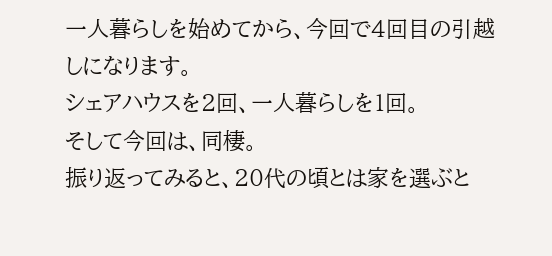一人暮らしを始めてから、今回で4回目の引越しになります。
シェアハウスを2回、一人暮らしを1回。
そして今回は、同棲。
振り返ってみると、20代の頃とは家を選ぶと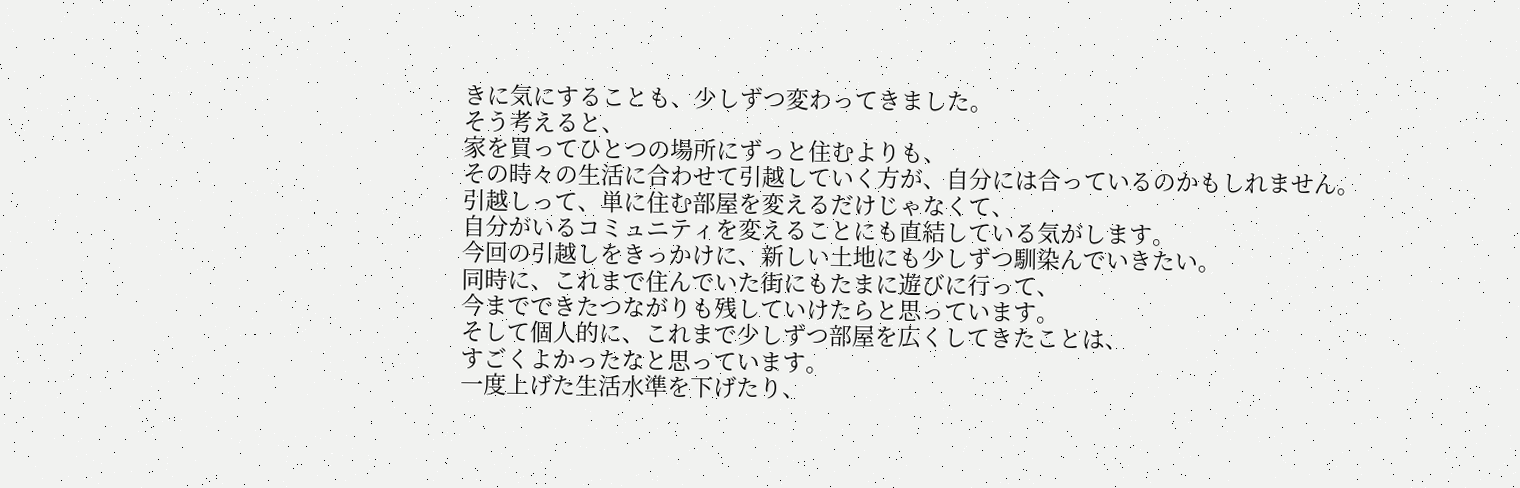きに気にすることも、少しずつ変わってきました。
そう考えると、
家を買ってひとつの場所にずっと住むよりも、
その時々の生活に合わせて引越していく方が、自分には合っているのかもしれません。
引越しって、単に住む部屋を変えるだけじゃなくて、
自分がいるコミュニティを変えることにも直結している気がします。
今回の引越しをきっかけに、新しい土地にも少しずつ馴染んでいきたい。
同時に、これまで住んでいた街にもたまに遊びに行って、
今までできたつながりも残していけたらと思っています。
そして個人的に、これまで少しずつ部屋を広くしてきたことは、
すごくよかったなと思っています。
一度上げた生活水準を下げたり、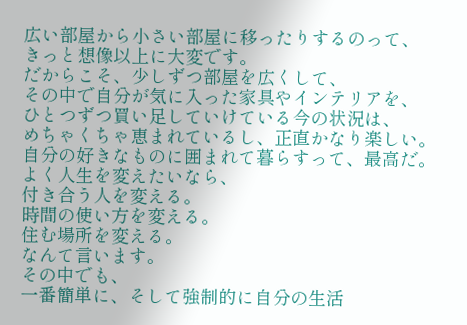広い部屋から小さい部屋に移ったりするのって、
きっと想像以上に大変です。
だからこそ、少しずつ部屋を広くして、
その中で自分が気に入った家具やインテリアを、
ひとつずつ買い足していけている今の状況は、
めちゃくちゃ恵まれているし、正直かなり楽しい。
自分の好きなものに囲まれて暮らすって、最高だ。
よく人生を変えたいなら、
付き合う人を変える。
時間の使い方を変える。
住む場所を変える。
なんて言います。
その中でも、
一番簡単に、そして強制的に自分の生活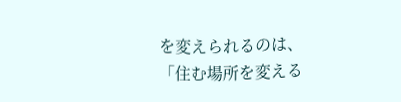を変えられるのは、
「住む場所を変える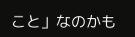こと」なのかも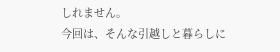しれません。
今回は、そんな引越しと暮らしに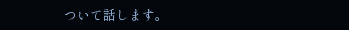ついて話します。